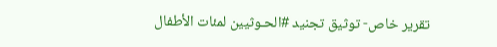تقرير خاص- توثيق تجنيد #الحـوثيين لمئات الأطفال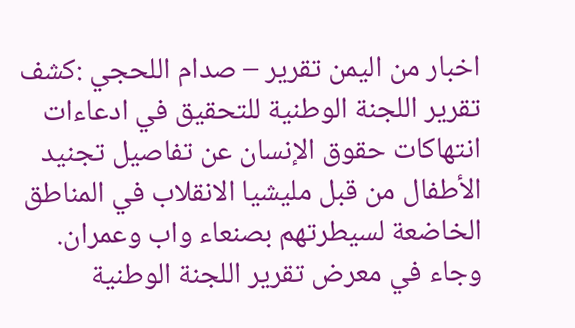اخبار من اليمن تقرير – صدام اللحجي :كشف تقرير اللجنة الوطنية للتحقيق في ادعاءات انتهاكات حقوق الإنسان عن تفاصيل تجنيد الأطفال من قبل مليشيا الانقلاب في المناطق الخاضعة لسيطرتهم بصنعاء واب وعمران.
وجاء في معرض تقرير اللجنة الوطنية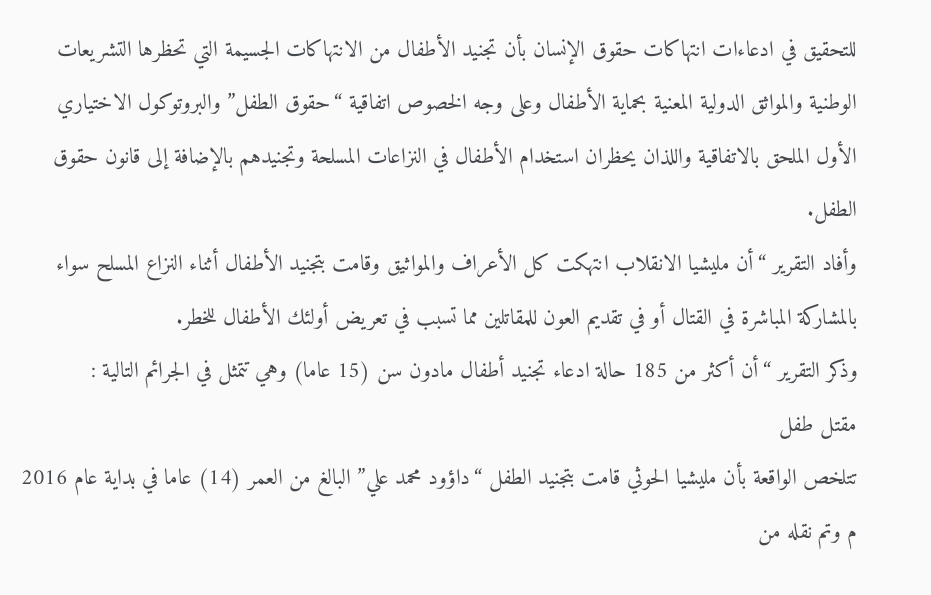للتحقيق في ادعاءات انتهاكات حقوق الإنسان بأن تجنيد الأطفال من الانتهاكات الجسيمة التي تحظرها التشريعات الوطنية والمواثق الدولية المعنية بحماية الأطفال وعلى وجه الخصوص اتفاقية “حقوق الطفل” والبروتوكول الاختياري الأول الملحق بالاتفاقية واللذان يحظران استخدام الأطفال في النزاعات المسلحة وتجنيدهم بالإضافة إلى قانون حقوق الطفل.
وأفاد التقرير “أن مليشيا الانقلاب انتهكت كل الأعراف والمواثيق وقامت بتجنيد الأطفال أثناء النزاع المسلح سواء بالمشاركة المباشرة في القتال أو في تقديم العون للمقاتلين مما تسبب في تعريض أولئك الأطفال للخطر.
وذكر التقرير “أن أكثر من 185 حالة ادعاء تجنيد أطفال مادون سن (15 عاما) وهي تتمثل في الجرائم التالية :
مقتل طفل
تتلخص الواقعة بأن مليشيا الحوثي قامت بتجنيد الطفل “داؤود محمد علي” البالغ من العمر (14) عاما في بداية عام 2016 م وتم نقله من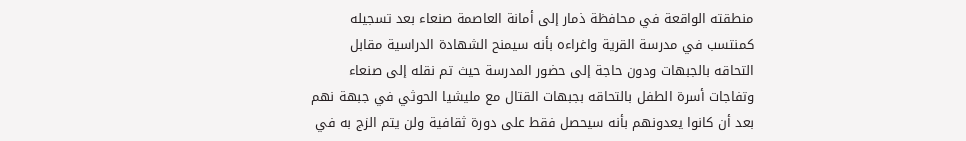منطقته الواقعة في محافظة ذمار إلى أمانة العاصمة صنعاء بعد تسجيله كمنتسب في مدرسة القرية واغراءه بأنه سيمنح الشهادة الدراسية مقابل التحاقه بالجبهات ودون حاجة إلى حضور المدرسة حيث تم نقله إلى صنعاء وتفاجات أسرة الطفل بالتحاقه بجبهات القتال مع مليشيا الحوثي في جبهة نهم بعد أن كانوا يعدونهم بأنه سيحصل فقط على دورة ثقافية ولن يتم الزج به في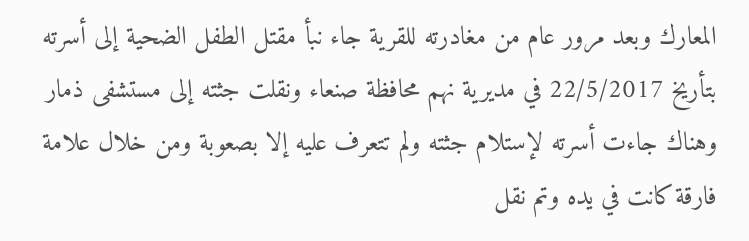المعارك وبعد مرور عام من مغادرته للقرية جاء نبأ مقتل الطفل الضحية إلى أسرته بتأريخ 22/5/2017 في مديرية نهم محافظة صنعاء ونقلت جثته إلى مستشفى ذمار وهناك جاءت أسرته لإستلام جثته ولم تتعرف عليه إلا بصعوبة ومن خلال علامة فارقة كانت في يده وتم نقل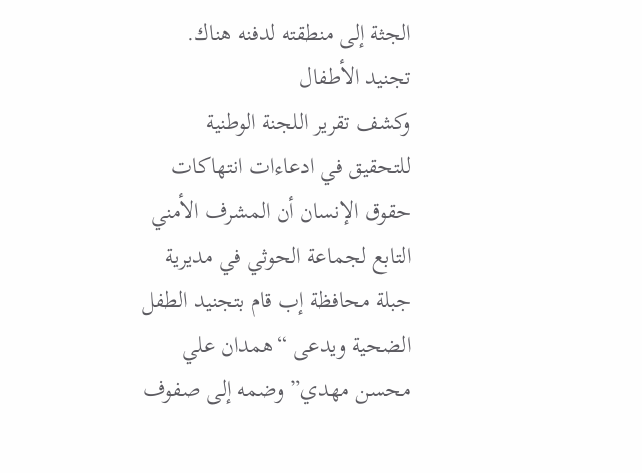الجثة إلى منطقته لدفنه هناك.
تجنيد الأطفال
وكشف تقرير اللجنة الوطنية للتحقيق في ادعاءات انتهاكات حقوق الإنسان أن المشرف الأمني التابع لجماعة الحوثي في مديرية جبلة محافظة إب قام بتجنيد الطفل الضحية ويدعى “همدان علي محسن مهدي” وضمه إلى صفوف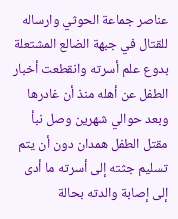عناصر جماعة الحوثي وارساله للقتال في جبهة الضالع المشتعلة بدوع علم أسرته وانقطعت أخبار الطفل عن أهله منذ أن غادرها وبعد حوالي شهرين وصل نبأ مقتل الطفل همدان دون أن يتم تسليم جثته إلى أسرته ما أدى إلى إصابة والدته بحالة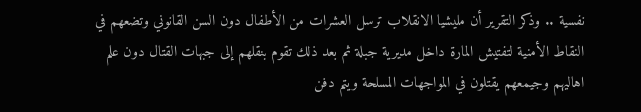نفسية .. وذكر التقرير أن مليشيا الانقلاب ترسل العشرات من الأطفال دون السن القانوني وتضعهم في النقاط الأمنية لتفتيش المارة داخل مديرية جبلة ثم بعد ذلك تقوم بنقلهم إلى جبهات القتال دون علم اهاليهم وجيمعهم يقتلون في المواجهات المسلحة ويتم دفن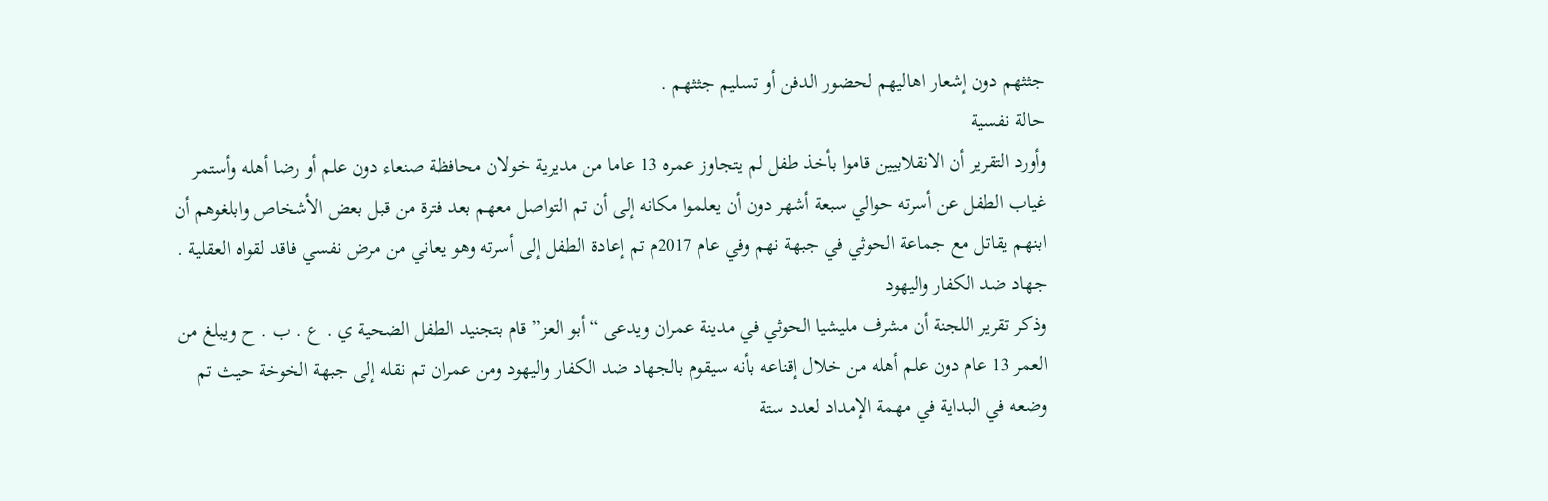جثثهم دون إشعار اهاليهم لحضور الدفن أو تسليم جثثهم .
حالة نفسية
وأورد التقرير أن الانقلابيين قاموا بأخذ طفل لم يتجاوز عمره 13 عاما من مديرية خولان محافظة صنعاء دون علم أو رضا أهله وأستمر غياب الطفل عن أسرته حوالي سبعة أشهر دون أن يعلموا مكانه إلى أن تم التواصل معهم بعد فترة من قبل بعض الأشخاص وابلغوهم أن ابنهم يقاتل مع جماعة الحوثي في جبهة نهم وفي عام 2017م تم إعادة الطفل إلى أسرته وهو يعاني من مرض نفسي فاقد لقواه العقلية .
جهاد ضد الكفار واليهود
وذكر تقرير اللجنة أن مشرف مليشيا الحوثي في مدينة عمران ويدعى “أبو العز” قام بتجنيد الطفل الضحية ي . ع . ب . ح ويبلغ من العمر 13 عام دون علم أهله من خلال إقناعه بأنه سيقوم بالجهاد ضد الكفار واليهود ومن عمران تم نقله إلى جبهة الخوخة حيث تم وضعه في البداية في مهمة الإمداد لعدد ستة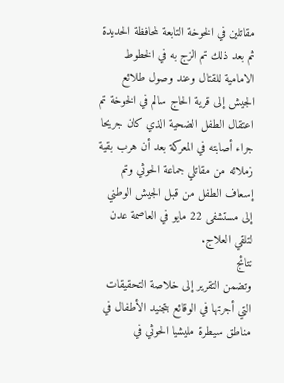مقاتلين في الخوخة التابعة لمحافظة الحديدة ثم بعد ذلك تم الزج به في الخطوط الامامية للقتال وعند وصول طلائع الجيش إلى قرية الحاج سالم في الخوخة تم اعتقال الطفل الضحية الذي كان جريحا جراء أصابته في المعركة بعد أن هرب بقية زملائه من مقاتلي جماعة الحوثي وتم إسعاف الطفل من قبل الجيش الوطني إلى مستشفى 22 مايو في العاصمة عدن لتلقي العلاج.
نتائج
وتضمن التقرير إلى خلاصة التحقيقات التي أجرتها في الوقائع بتجنيد الأطفال في مناطق سيطرة مليشيا الحوثي في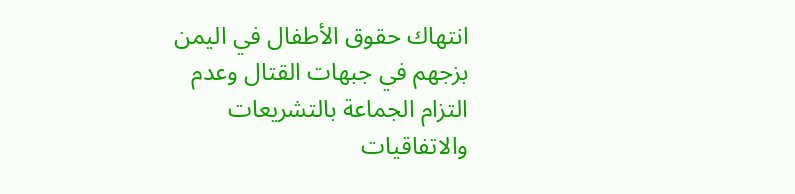انتهاك حقوق الأطفال في اليمن بزجهم في جبهات القتال وعدم التزام الجماعة بالتشريعات والاتفاقيات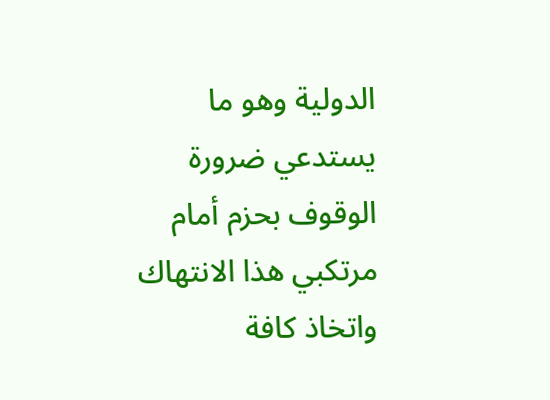الدولية وهو ما يستدعي ضرورة الوقوف بحزم أمام مرتكبي هذا الانتهاك واتخاذ كافة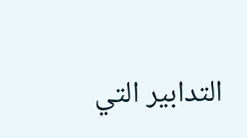التدابير التي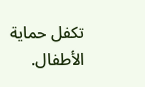تكفل حماية الأطفال.